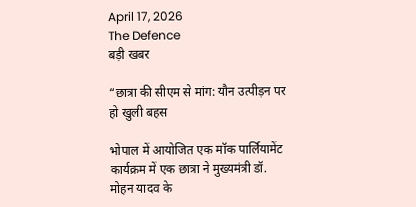April 17, 2026
The Defence
बड़ी खबर

“छात्रा की सीएम से मांग: यौन उत्पीड़न पर हो खुली बहस

भोपाल में आयोजित एक मॉक पार्लियामेंट कार्यक्रम में एक छात्रा ने मुख्यमंत्री डॉ. मोहन यादव के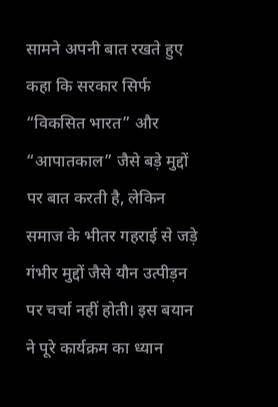सामने अपनी बात रखते हुए कहा कि सरकार सिर्फ “विकसित भारत” और “आपातकाल” जैसे बड़े मुद्दों पर बात करती है, लेकिन समाज के भीतर गहराई से जड़े गंभीर मुद्दों जैसे यौन उत्पीड़न पर चर्चा नहीं होती। इस बयान ने पूरे कार्यक्रम का ध्यान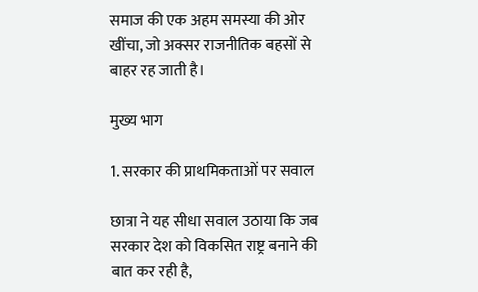समाज की एक अहम समस्या की ओर खींचा, जो अक्सर राजनीतिक बहसों से बाहर रह जाती है।

मुख्य भाग

1. सरकार की प्राथमिकताओं पर सवाल

छात्रा ने यह सीधा सवाल उठाया कि जब सरकार देश को विकसित राष्ट्र बनाने की बात कर रही है,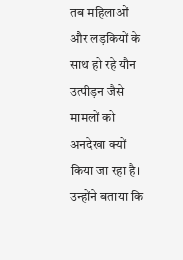तब महिलाओं और लड़कियों के साथ हो रहे यौन उत्पीड़न जैसे मामलों को अनदेखा क्यों किया जा रहा है। उन्होंने बताया कि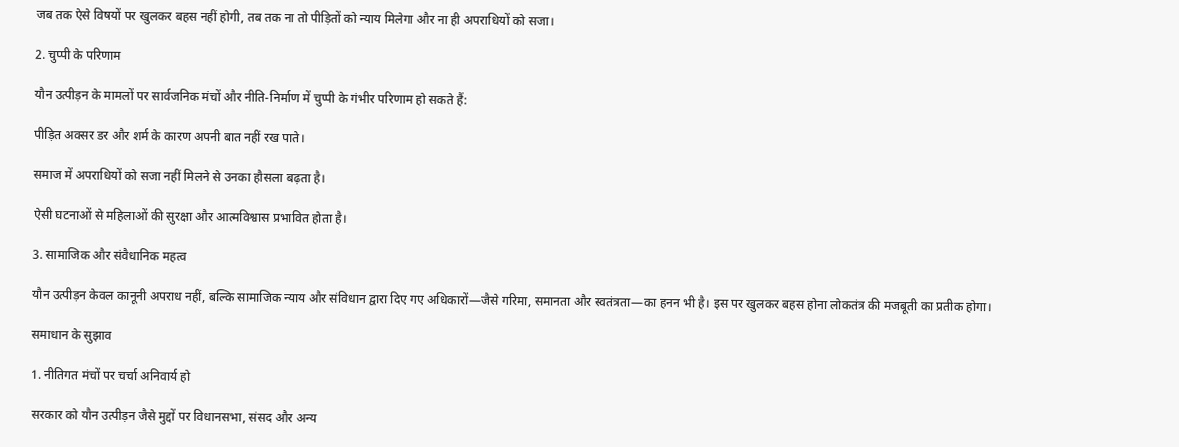जब तक ऐसे विषयों पर खुलकर बहस नहीं होगी, तब तक ना तो पीड़ितों को न्याय मिलेगा और ना ही अपराधियों को सजा।

2. चुप्पी के परिणाम

यौन उत्पीड़न के मामलों पर सार्वजनिक मंचों और नीति-निर्माण में चुप्पी के गंभीर परिणाम हो सकते हैं:

पीड़ित अक्सर डर और शर्म के कारण अपनी बात नहीं रख पाते।

समाज में अपराधियों को सजा नहीं मिलने से उनका हौसला बढ़ता है।

ऐसी घटनाओं से महिलाओं की सुरक्षा और आत्मविश्वास प्रभावित होता है।

3. सामाजिक और संवैधानिक महत्व

यौन उत्पीड़न केवल कानूनी अपराध नहीं, बल्कि सामाजिक न्याय और संविधान द्वारा दिए गए अधिकारों—जैसे गरिमा, समानता और स्वतंत्रता—का हनन भी है। इस पर खुलकर बहस होना लोकतंत्र की मजबूती का प्रतीक होगा।

समाधान के सुझाव

1. नीतिगत मंचों पर चर्चा अनिवार्य हो

सरकार को यौन उत्पीड़न जैसे मुद्दों पर विधानसभा, संसद और अन्य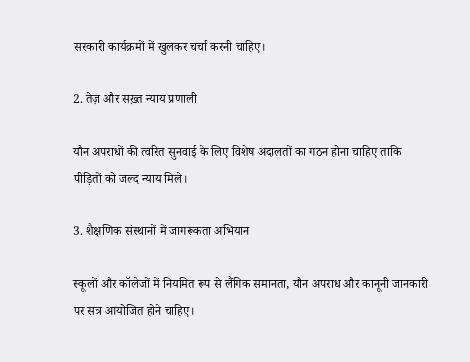सरकारी कार्यक्रमों में खुलकर चर्चा करनी चाहिए।

2. तेज़ और सख़्त न्याय प्रणाली

यौन अपराधों की त्वरित सुनवाई के लिए विशेष अदालतों का गठन होना चाहिए ताकि पीड़ितों को जल्द न्याय मिले।

3. शैक्षणिक संस्थानों में जागरूकता अभियान

स्कूलों और कॉलेजों में नियमित रूप से लैंगिक समानता, यौन अपराध और कानूनी जानकारी पर सत्र आयोजित होने चाहिए।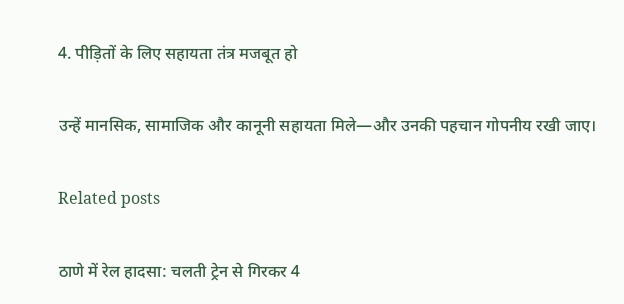4. पीड़ितों के लिए सहायता तंत्र मजबूत हो

उन्हें मानसिक, सामाजिक और कानूनी सहायता मिले—और उनकी पहचान गोपनीय रखी जाए।

Related posts

ठाणे में रेल हादसा: चलती ट्रेन से गिरकर 4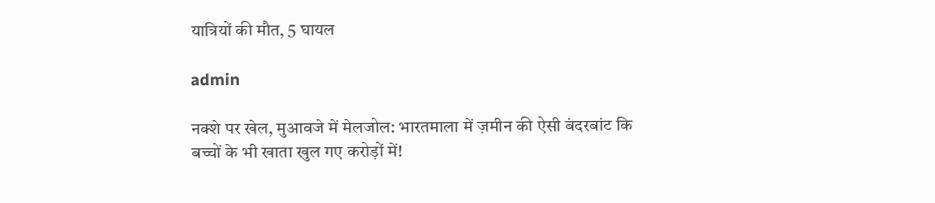यात्रियों की मौत, 5 घायल

admin

नक्शे पर खेल, मुआवजे में मेलजोल: भारतमाला में ज़मीन की ऐसी बंदरबांट कि बच्चों के भी खाता खुल गए करोड़ों में!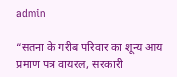admin

“सतना के गरीब परिवार का शून्य आय प्रमाण पत्र वायरल, सरकारी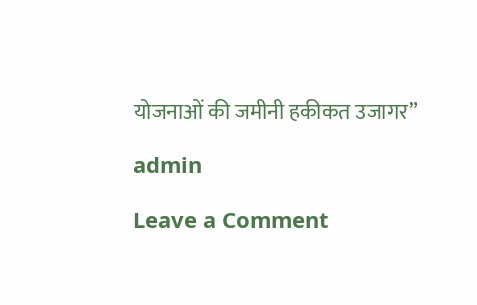योजनाओं की जमीनी हकीकत उजागर”

admin

Leave a Comment